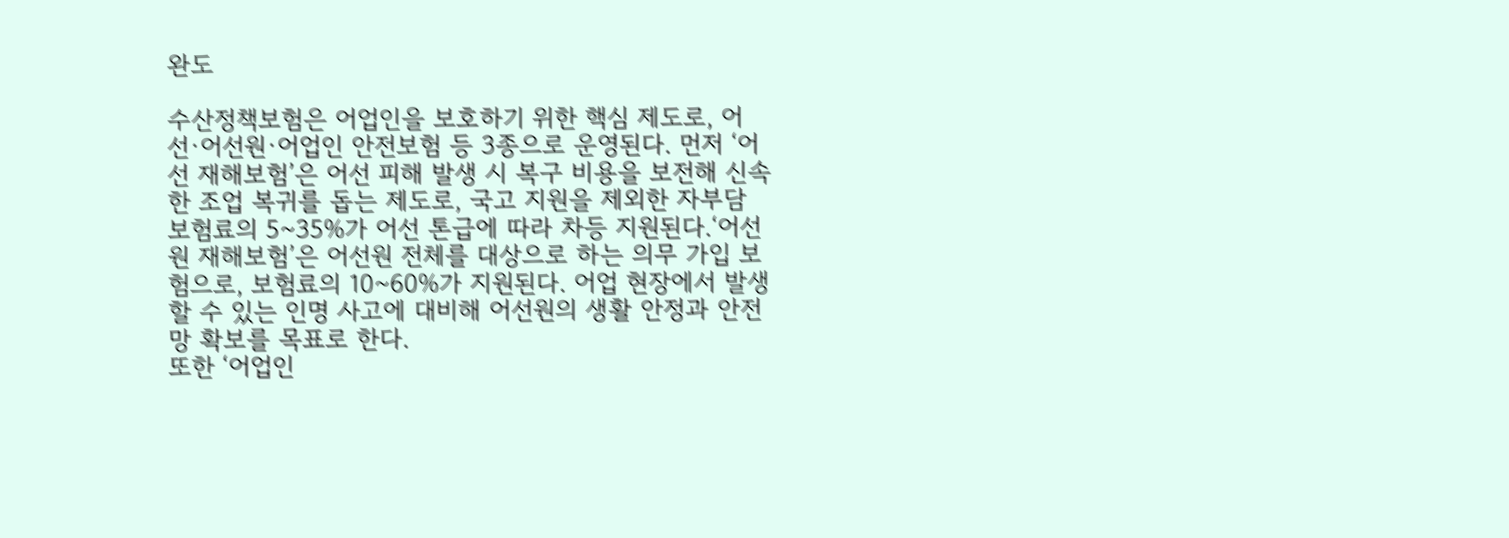완도

수산정책보험은 어업인을 보호하기 위한 핵심 제도로, 어선·어선원·어업인 안전보험 등 3종으로 운영된다. 먼저 ‘어선 재해보험’은 어선 피해 발생 시 복구 비용을 보전해 신속한 조업 복귀를 돕는 제도로, 국고 지원을 제외한 자부담 보험료의 5~35%가 어선 톤급에 따라 차등 지원된다.‘어선원 재해보험’은 어선원 전체를 대상으로 하는 의무 가입 보험으로, 보험료의 10~60%가 지원된다. 어업 현장에서 발생할 수 있는 인명 사고에 대비해 어선원의 생활 안정과 안전망 확보를 목표로 한다.
또한 ‘어업인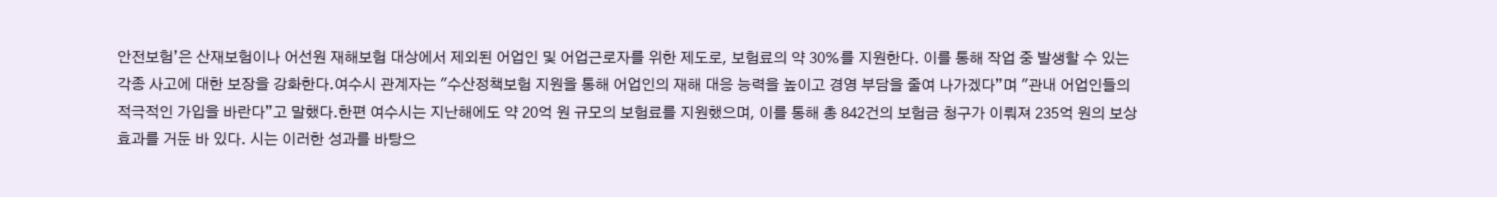안전보험’은 산재보험이나 어선원 재해보험 대상에서 제외된 어업인 및 어업근로자를 위한 제도로, 보험료의 약 30%를 지원한다. 이를 통해 작업 중 발생할 수 있는 각종 사고에 대한 보장을 강화한다.여수시 관계자는 "수산정책보험 지원을 통해 어업인의 재해 대응 능력을 높이고 경영 부담을 줄여 나가겠다”며 "관내 어업인들의 적극적인 가입을 바란다”고 말했다.한편 여수시는 지난해에도 약 20억 원 규모의 보험료를 지원했으며, 이를 통해 총 842건의 보험금 청구가 이뤄져 235억 원의 보상 효과를 거둔 바 있다. 시는 이러한 성과를 바탕으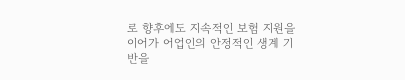로 향후에도 지속적인 보험 지원을 이어가 어업인의 안정적인 생계 기반을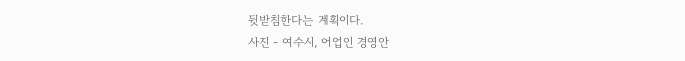뒷받침한다는 계획이다.
사진 - 여수시, 어업인 경영안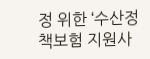정 위한 ‘수산정책보험 지원사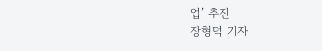업’ 추진
장형덕 기자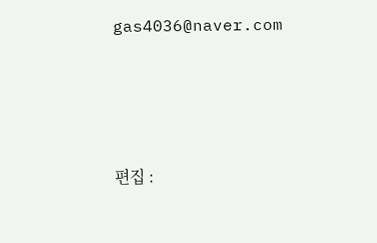gas4036@naver.com






편집 :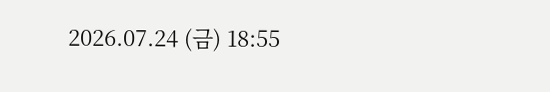2026.07.24 (금) 18:55